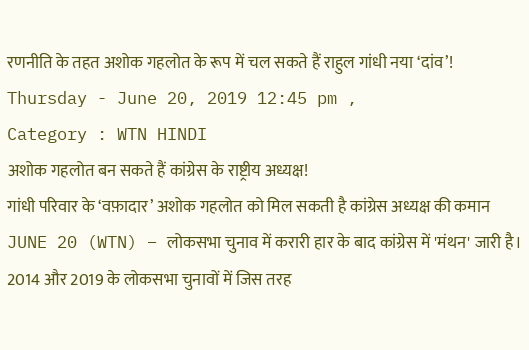रणनीति के तहत अशोक गहलोत के रूप में चल सकते हैं राहुल गांधी नया ‘दांव’!
Thursday - June 20, 2019 12:45 pm ,
Category : WTN HINDI
अशोक गहलोत बन सकते हैं कांग्रेस के राष्ट्रीय अध्यक्ष!
गांधी परिवार के ‘वफ़ादार’ अशोक गहलोत को मिल सकती है कांग्रेस अध्यक्ष की कमान
JUNE 20 (WTN) – लोकसभा चुनाव में करारी हार के बाद कांग्रेस में 'मंथन' जारी है। 2014 और 2019 के लोकसभा चुनावों में जिस तरह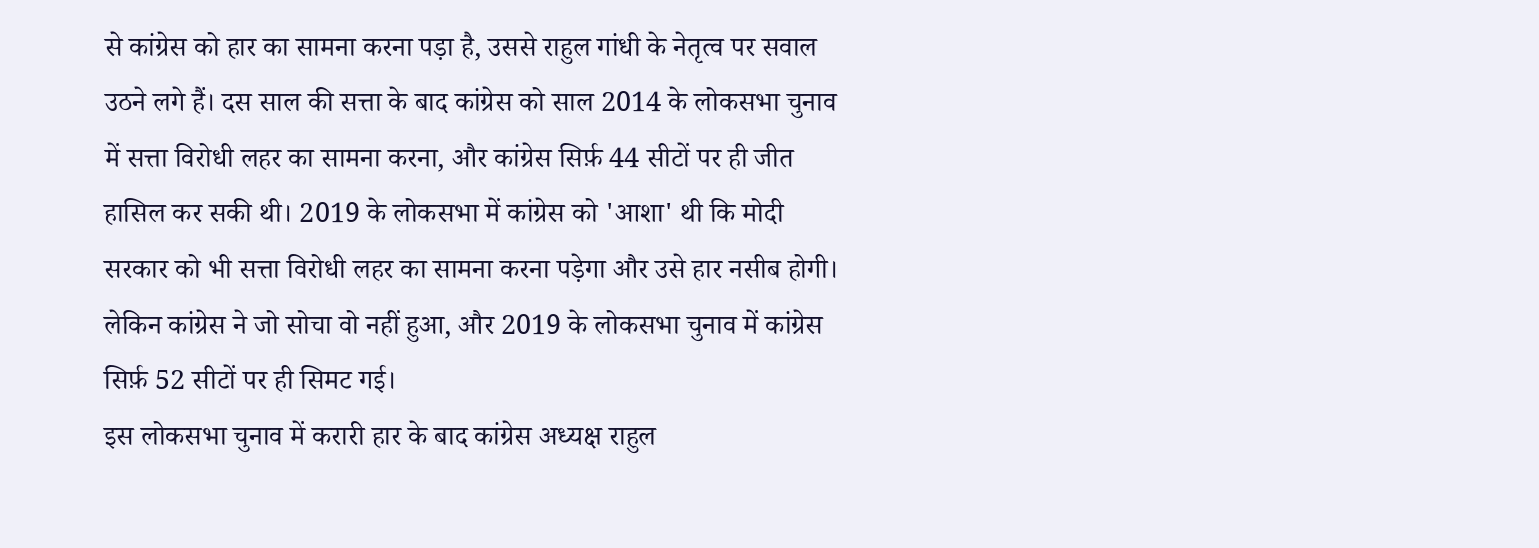से कांग्रेस को हार का सामना करना पड़ा है, उससे राहुल गांधी के नेतृत्व पर सवाल उठने लगे हैं। दस साल की सत्ता के बाद कांग्रेस को साल 2014 के लोकसभा चुनाव में सत्ता विरोधी लहर का सामना करना, और कांग्रेस सिर्फ़ 44 सीटों पर ही जीत हासिल कर सकी थी। 2019 के लोकसभा में कांग्रेस को 'आशा' थी कि मोदी सरकार को भी सत्ता विरोधी लहर का सामना करना पड़ेगा और उसे हार नसीब होगी। लेकिन कांग्रेस ने जो सोचा वो नहीं हुआ, और 2019 के लोकसभा चुनाव में कांग्रेस सिर्फ़ 52 सीटों पर ही सिमट गई।
इस लोकसभा चुनाव में करारी हार के बाद कांग्रेस अध्यक्ष राहुल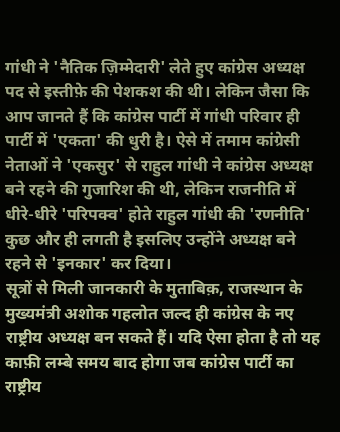गांधी ने 'नैतिक ज़िम्मेदारी' लेते हुए कांग्रेस अध्यक्ष पद से इस्तीफ़े की पेशकश की थी। लेकिन जैसा कि आप जानते हैं कि कांग्रेस पार्टी में गांधी परिवार ही पार्टी में 'एकता' की धुरी है। ऐसे में तमाम कांग्रेसी नेताओं ने 'एकसुर' से राहुल गांधी ने कांग्रेस अध्यक्ष बने रहने की गुजारिश की थी, लेकिन राजनीति में धीरे-धीरे 'परिपक्व' होते राहुल गांधी की 'रणनीति' कुछ और ही लगती है इसलिए उन्होंने अध्यक्ष बने रहने से 'इनकार' कर दिया।
सूत्रों से मिली जानकारी के मुताबिक़, राजस्थान के मुख्यमंत्री अशोक गहलोत जल्द ही कांग्रेस के नए राष्ट्रीय अध्यक्ष बन सकते हैं। यदि ऐसा होता है तो यह काफ़ी लम्बे समय बाद होगा जब कांग्रेस पार्टी का राष्ट्रीय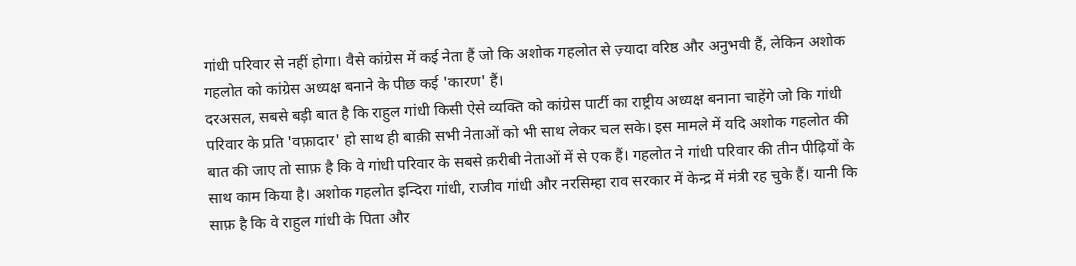गांधी परिवार से नहीं होगा। वैसे कांग्रेस में कई नेता हैं जो कि अशोक गहलोत से ज़्यादा वरिष्ठ और अनुभवी हैं, लेकिन अशोक गहलोत को कांग्रेस अध्यक्ष बनाने के पीछ कई 'कारण' हैं।
दरअसल, सबसे बड़ी बात है कि राहुल गांधी किसी ऐसे व्यक्ति को कांग्रेस पार्टी का राष्ट्रीय अध्यक्ष बनाना चाहेंगे जो कि गांधी परिवार के प्रति 'वफ़ादार' हो साथ ही बाक़ी सभी नेताओं को भी साथ लेकर चल सके। इस मामले में यदि अशोक गहलोत की बात की जाए तो साफ़ है कि वे गांधी परिवार के सबसे क़रीबी नेताओं में से एक हैं। गहलोत ने गांधी परिवार की तीन पीढ़ियों के साथ काम किया है। अशोक गहलोत इन्दिरा गांधी, राजीव गांधी और नरसिम्हा राव सरकार में केन्द्र में मंत्री रह चुके हैं। यानी कि साफ़ है कि वे राहुल गांधी के पिता और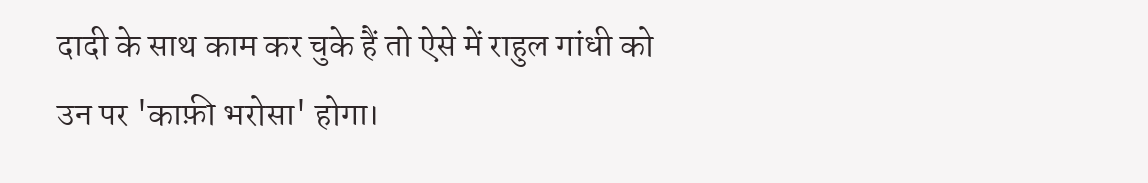दादी के साथ काम कर चुके हैं तो ऐसे में राहुल गांधी को उन पर 'काफ़ी भरोसा' होगा।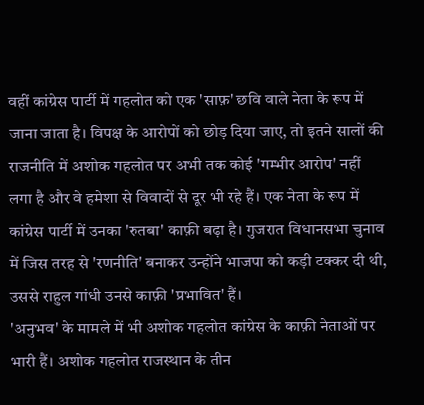वहीं कांग्रेस पार्टी में गहलोत को एक 'साफ़' छवि वाले नेता के रूप में जाना जाता है। विपक्ष के आरोपों को छोड़ दिया जाए, तो इतने सालों की राजनीति में अशोक गहलोत पर अभी तक कोई 'गम्भीर आरोप' नहीं लगा है और वे हमेशा से विवादों से दूर भी रहे हैं। एक नेता के रूप में कांग्रेस पार्टी में उनका 'रुतबा' काफ़ी बढ़ा है। गुजरात विधानसभा चुनाव में जिस तरह से 'रणनीति' बनाकर उन्होंने भाजपा को कड़ी टक्कर दी थी, उससे राहुल गांधी उनसे काफ़ी 'प्रभावित' हैं।
'अनुभव' के मामले में भी अशोक गहलोत कांग्रेस के काफ़ी नेताओं पर भारी हैं। अशोक गहलोत राजस्थान के तीन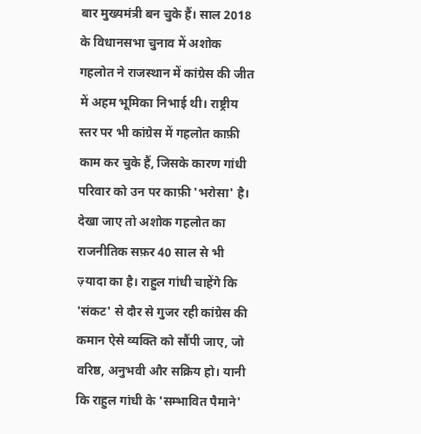बार मुख्यमंत्री बन चुके हैं। साल 2018 के विधानसभा चुनाव में अशोक गहलोत ने राजस्थान में कांग्रेस की जीत में अहम भूमिका निभाई थी। राष्ट्रीय स्तर पर भी कांग्रेस में गहलोत काफ़ी काम कर चुके हैं, जिसके कारण गांधी परिवार को उन पर काफ़ी 'भरोसा' है।
देखा जाए तो अशोक गहलोत का राजनीतिक सफ़र 40 साल से भी ज़्यादा का है। राहुल गांधी चाहेंगे कि 'संकट' से दौर से गुजर रही कांग्रेस की कमान ऐसे व्यक्ति को सौंपी जाए, जो वरिष्ठ, अनुभवी और सक्रिय हो। यानी कि राहुल गांधी के 'सम्भावित पैमाने'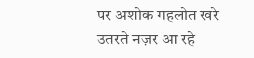पर अशोक गहलोत खरे उतरते नज़र आ रहे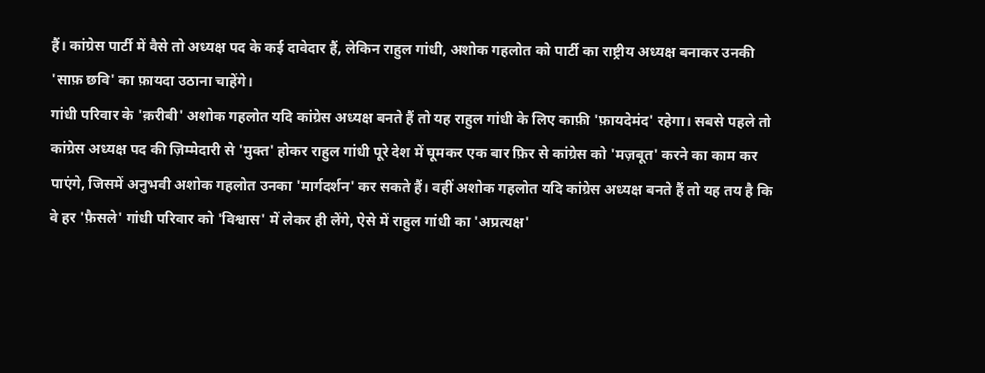हैं। कांग्रेस पार्टी में वैसे तो अध्यक्ष पद के कई दावेदार हैं, लेकिन राहुल गांधी, अशोक गहलोत को पार्टी का राष्ट्रीय अध्यक्ष बनाकर उनकी 'साफ़ छवि' का फ़ायदा उठाना चाहेंगे।
गांधी परिवार के 'क़रीबी' अशोक गहलोत यदि कांग्रेस अध्यक्ष बनते हैं तो यह राहुल गांधी के लिए काफ़ी 'फ़ायदेमंद' रहेगा। सबसे पहले तो कांग्रेस अध्यक्ष पद की ज़िम्मेदारी से 'मुक्त' होकर राहुल गांधी पूरे देश में घूमकर एक बार फ़िर से कांग्रेस को 'मज़बूत' करने का काम कर पाएंगे, जिसमें अनुभवी अशोक गहलोत उनका 'मार्गदर्शन' कर सकते हैं। वहीं अशोक गहलोत यदि कांग्रेस अध्यक्ष बनते हैं तो यह तय है कि वे हर 'फ़ैसले' गांधी परिवार को 'विश्वास' में लेकर ही लेंगे, ऐसे में राहुल गांधी का 'अप्रत्यक्ष'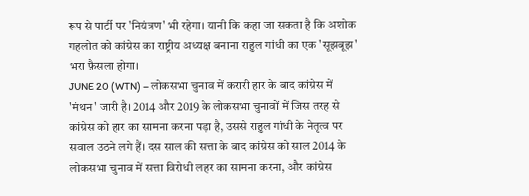रूप से पार्टी पर 'नियंत्रण' भी रहेगा। यानी कि कहा जा सकता है कि अशोक गहलोत को कांग्रेस का राष्ट्रीय अध्यक्ष बनाना राहुल गांधी का एक 'सूझबूझ' भरा फ़ैसला होगा।
JUNE 20 (WTN) – लोकसभा चुनाव में करारी हार के बाद कांग्रेस में 'मंथन' जारी है। 2014 और 2019 के लोकसभा चुनावों में जिस तरह से कांग्रेस को हार का सामना करना पड़ा है, उससे राहुल गांधी के नेतृत्व पर सवाल उठने लगे हैं। दस साल की सत्ता के बाद कांग्रेस को साल 2014 के लोकसभा चुनाव में सत्ता विरोधी लहर का सामना करना, और कांग्रेस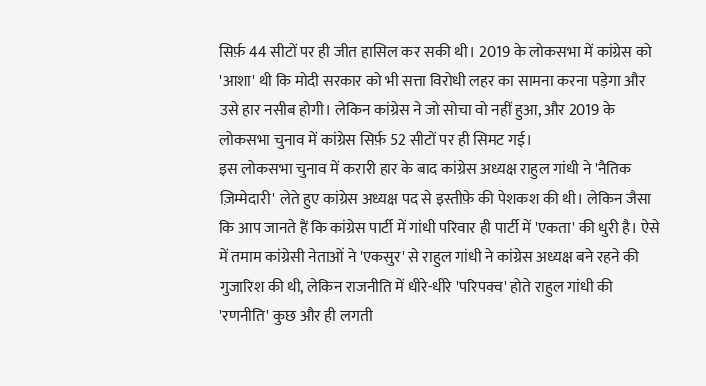सिर्फ़ 44 सीटों पर ही जीत हासिल कर सकी थी। 2019 के लोकसभा में कांग्रेस को 'आशा' थी कि मोदी सरकार को भी सत्ता विरोधी लहर का सामना करना पड़ेगा और उसे हार नसीब होगी। लेकिन कांग्रेस ने जो सोचा वो नहीं हुआ, और 2019 के लोकसभा चुनाव में कांग्रेस सिर्फ़ 52 सीटों पर ही सिमट गई।
इस लोकसभा चुनाव में करारी हार के बाद कांग्रेस अध्यक्ष राहुल गांधी ने 'नैतिक ज़िम्मेदारी' लेते हुए कांग्रेस अध्यक्ष पद से इस्तीफ़े की पेशकश की थी। लेकिन जैसा कि आप जानते हैं कि कांग्रेस पार्टी में गांधी परिवार ही पार्टी में 'एकता' की धुरी है। ऐसे में तमाम कांग्रेसी नेताओं ने 'एकसुर' से राहुल गांधी ने कांग्रेस अध्यक्ष बने रहने की गुजारिश की थी, लेकिन राजनीति में धीरे-धीरे 'परिपक्व' होते राहुल गांधी की 'रणनीति' कुछ और ही लगती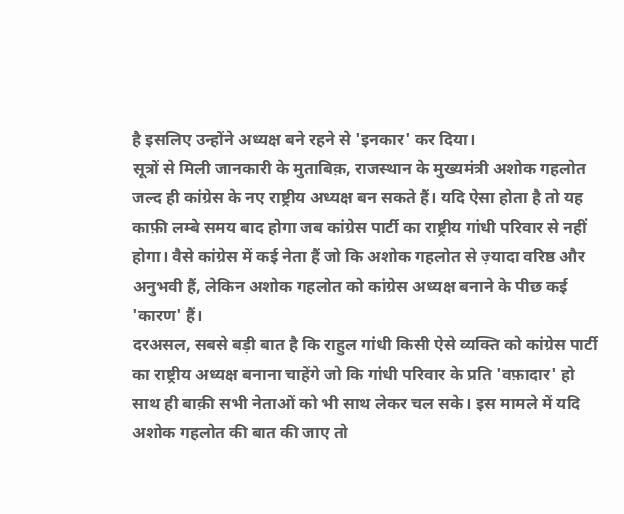है इसलिए उन्होंने अध्यक्ष बने रहने से 'इनकार' कर दिया।
सूत्रों से मिली जानकारी के मुताबिक़, राजस्थान के मुख्यमंत्री अशोक गहलोत जल्द ही कांग्रेस के नए राष्ट्रीय अध्यक्ष बन सकते हैं। यदि ऐसा होता है तो यह काफ़ी लम्बे समय बाद होगा जब कांग्रेस पार्टी का राष्ट्रीय गांधी परिवार से नहीं होगा। वैसे कांग्रेस में कई नेता हैं जो कि अशोक गहलोत से ज़्यादा वरिष्ठ और अनुभवी हैं, लेकिन अशोक गहलोत को कांग्रेस अध्यक्ष बनाने के पीछ कई 'कारण' हैं।
दरअसल, सबसे बड़ी बात है कि राहुल गांधी किसी ऐसे व्यक्ति को कांग्रेस पार्टी का राष्ट्रीय अध्यक्ष बनाना चाहेंगे जो कि गांधी परिवार के प्रति 'वफ़ादार' हो साथ ही बाक़ी सभी नेताओं को भी साथ लेकर चल सके। इस मामले में यदि अशोक गहलोत की बात की जाए तो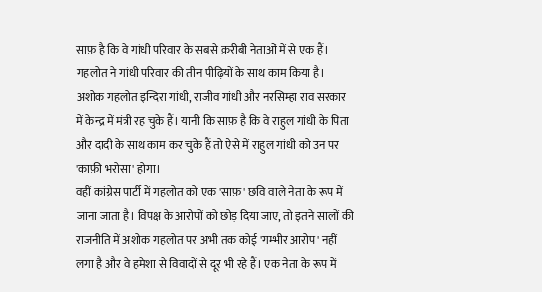साफ़ है कि वे गांधी परिवार के सबसे क़रीबी नेताओं में से एक हैं। गहलोत ने गांधी परिवार की तीन पीढ़ियों के साथ काम किया है। अशोक गहलोत इन्दिरा गांधी, राजीव गांधी और नरसिम्हा राव सरकार में केन्द्र में मंत्री रह चुके हैं। यानी कि साफ़ है कि वे राहुल गांधी के पिता और दादी के साथ काम कर चुके हैं तो ऐसे में राहुल गांधी को उन पर 'काफ़ी भरोसा' होगा।
वहीं कांग्रेस पार्टी में गहलोत को एक 'साफ़' छवि वाले नेता के रूप में जाना जाता है। विपक्ष के आरोपों को छोड़ दिया जाए, तो इतने सालों की राजनीति में अशोक गहलोत पर अभी तक कोई 'गम्भीर आरोप' नहीं लगा है और वे हमेशा से विवादों से दूर भी रहे हैं। एक नेता के रूप में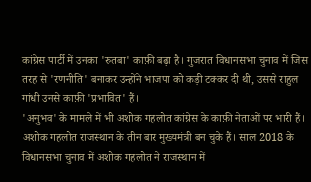कांग्रेस पार्टी में उनका 'रुतबा' काफ़ी बढ़ा है। गुजरात विधानसभा चुनाव में जिस तरह से 'रणनीति' बनाकर उन्होंने भाजपा को कड़ी टक्कर दी थी, उससे राहुल गांधी उनसे काफ़ी 'प्रभावित' हैं।
'अनुभव' के मामले में भी अशोक गहलोत कांग्रेस के काफ़ी नेताओं पर भारी हैं। अशोक गहलोत राजस्थान के तीन बार मुख्यमंत्री बन चुके हैं। साल 2018 के विधानसभा चुनाव में अशोक गहलोत ने राजस्थान में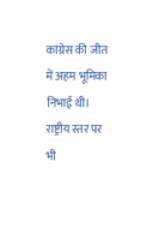कांग्रेस की जीत में अहम भूमिका निभाई थी। राष्ट्रीय स्तर पर भी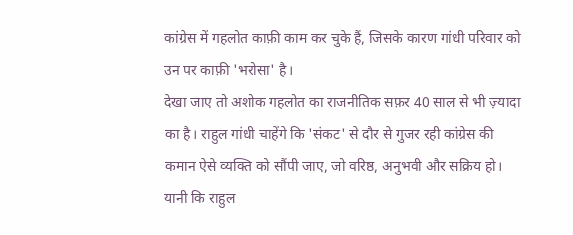कांग्रेस में गहलोत काफ़ी काम कर चुके हैं, जिसके कारण गांधी परिवार को उन पर काफ़ी 'भरोसा' है।
देखा जाए तो अशोक गहलोत का राजनीतिक सफ़र 40 साल से भी ज़्यादा का है। राहुल गांधी चाहेंगे कि 'संकट' से दौर से गुजर रही कांग्रेस की कमान ऐसे व्यक्ति को सौंपी जाए, जो वरिष्ठ, अनुभवी और सक्रिय हो। यानी कि राहुल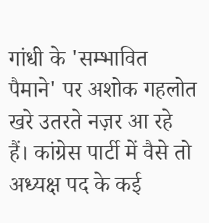गांधी के 'सम्भावित पैमाने' पर अशोक गहलोत खरे उतरते नज़र आ रहे हैं। कांग्रेस पार्टी में वैसे तो अध्यक्ष पद के कई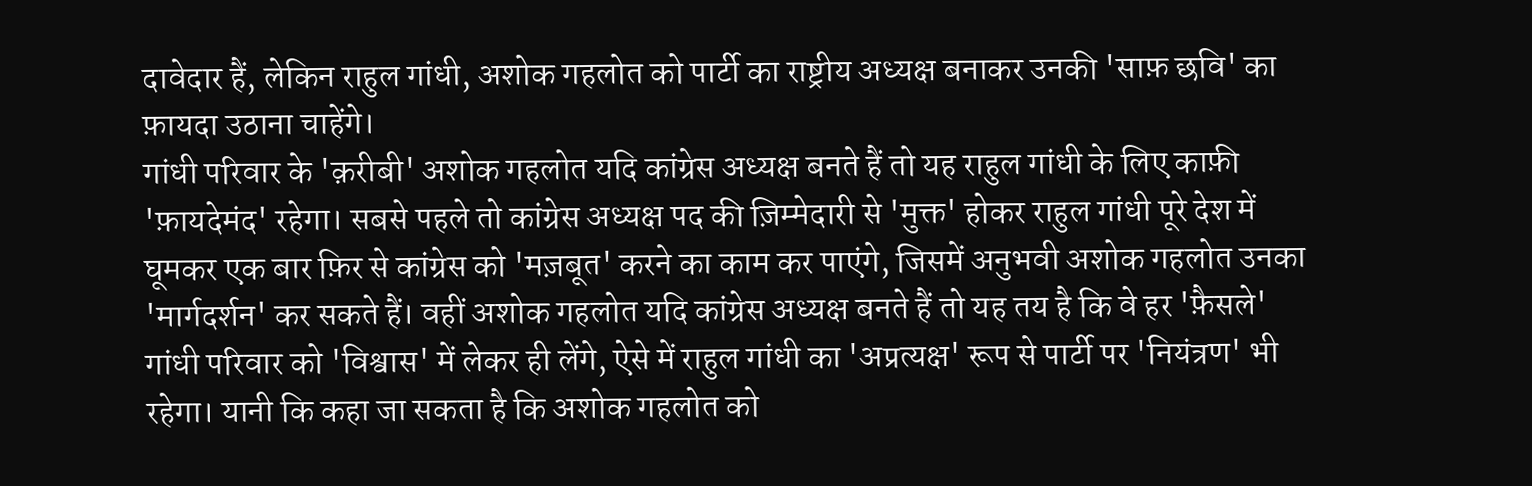दावेदार हैं, लेकिन राहुल गांधी, अशोक गहलोत को पार्टी का राष्ट्रीय अध्यक्ष बनाकर उनकी 'साफ़ छवि' का फ़ायदा उठाना चाहेंगे।
गांधी परिवार के 'क़रीबी' अशोक गहलोत यदि कांग्रेस अध्यक्ष बनते हैं तो यह राहुल गांधी के लिए काफ़ी 'फ़ायदेमंद' रहेगा। सबसे पहले तो कांग्रेस अध्यक्ष पद की ज़िम्मेदारी से 'मुक्त' होकर राहुल गांधी पूरे देश में घूमकर एक बार फ़िर से कांग्रेस को 'मज़बूत' करने का काम कर पाएंगे, जिसमें अनुभवी अशोक गहलोत उनका 'मार्गदर्शन' कर सकते हैं। वहीं अशोक गहलोत यदि कांग्रेस अध्यक्ष बनते हैं तो यह तय है कि वे हर 'फ़ैसले' गांधी परिवार को 'विश्वास' में लेकर ही लेंगे, ऐसे में राहुल गांधी का 'अप्रत्यक्ष' रूप से पार्टी पर 'नियंत्रण' भी रहेगा। यानी कि कहा जा सकता है कि अशोक गहलोत को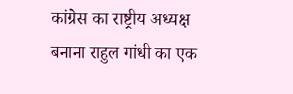कांग्रेस का राष्ट्रीय अध्यक्ष बनाना राहुल गांधी का एक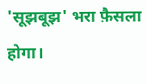'सूझबूझ' भरा फ़ैसला होगा।